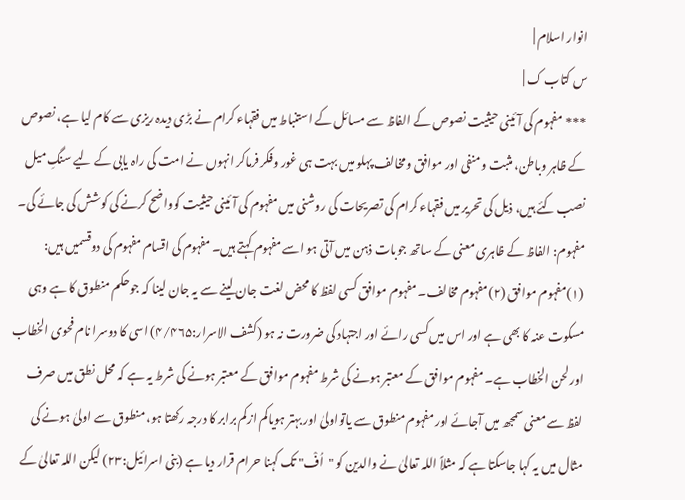انوار اسلام |
س کتاب ک |
*** مفہوم کی آئینی حیثیت نصوص کے الفاظ سے مسائل کے استنباط میں فقہاء کرام نے بڑی دیدہ ریزی سے کام لیا ہے، نصوص کے ظاہر وباطن، مثبت ومنفی اور موافق ومخالف پہلو میں بہت ہی غور وفکر فرماکر انہوں نے امت کی راہ یابی کے لیے سنگِ میل نصب کئے ہیں، ذیل کی تحریر میں فقہاء کرام کی تصریحات کی روشنی میں مفہوم کی آئینی حیثیت کوواضح کرنے کی کوشش کی جائے گی۔ مفہوم: الفاظ کے ظاہری معنی کے ساتھ جوبات ذہن میں آتی ہو اسے مفہوم کہتے ہیں۔ مفہوم کی اقسام مفہوم کی دوقسمیں ہیں: (۱)مفہوم موافق (۲)مفہوم مخالف۔ مفہوم موافق کسی لفظ کا محض لغت جان لینے سے یہ جان لینا کہ جوحکم منطوق کا ہے وہی مسکوت عنہ کا بھی ہے اور اس میں کسی رائے اور اجتہاد کی ضرورت نہ ہو (کشف الاسرار:۴/۴۶۵) اسی کا دوسرا نام فحوی الخطاب اور لحن الخطاب ہے۔ مفہوم موافق کے معتبر ہونے کی شرط مفہوم موافق کے معتبر ہونے کی شرط یہ ہے کہ محل نطق میں صرف لفظ سے معنی سمجھ میں آجائے اور مفہوم منطوق سے یاتواولیٰ اور بہتر ہویاکم ازکم برابر کا درجہ رکھتا ہو، منطوق سے اولیٰ ہونے کی مثال میں یہ کہا جاسکتا ہے کہ مثلاً اللہ تعالیٰ نے والدین کو "اُفْ" تک کہنا حرام قرار دیا ہے (بنی اسرائیل:۲۳) لیکن اللہ تعالیٰ کے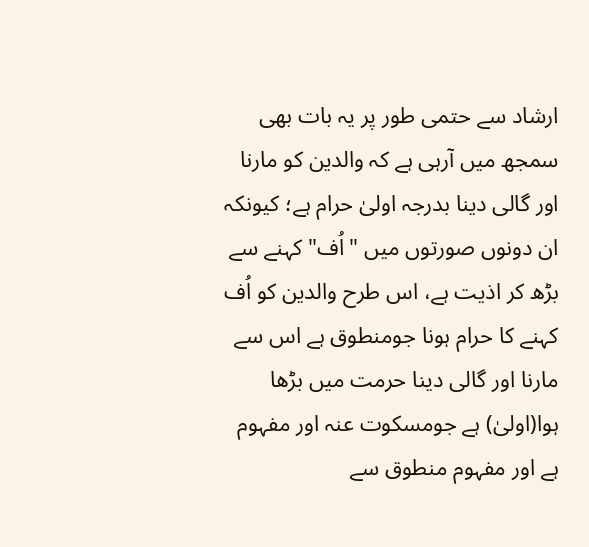ارشاد سے حتمی طور پر یہ بات بھی سمجھ میں آرہی ہے کہ والدین کو مارنا اور گالی دینا بدرجہ اولیٰ حرام ہے؛ کیونکہ ان دونوں صورتوں میں "اُف" کہنے سے بڑھ کر اذیت ہے، اس طرح والدین کو اُف کہنے کا حرام ہونا جومنطوق ہے اس سے مارنا اور گالی دینا حرمت میں بڑھا ہوا(اولیٰ) ہے جومسکوت عنہ اور مفہوم ہے اور مفہوم منطوق سے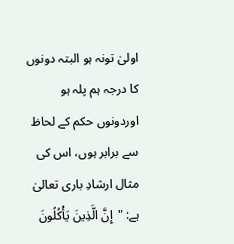اولیٰ تونہ ہو البتہ دونوں کا درجہ ہم پلہ ہو اوردونوں حکم کے لحاظ سے برابر ہوں، اس کی مثال ارشادِ باری تعالیٰ ہے: "إِنَّ الَّذِينَ يَأْكُلُونَ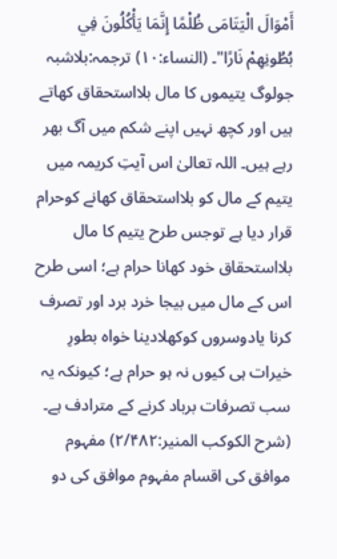أَمْوَالَ الْيَتَامَى ظُلْمًا إِنَّمَا يَأْكُلُونَ فِي بُطُونِهِمْ نَارًا"۔ (النساء:۱۰) ترجمہ:بلاشبہ جولوگ یتیموں کا مال بلااستحقاق کھاتے ہیں اور کچھ نہیں اپنے شکم میں آگ بھر رہے ہیں۔ اللہ تعالیٰ اس آیتِ کریمہ میں یتیم کے مال کو بلااستحقاق کھانے کوحرام قرار دیا ہے توجس طرح یتیم کا مال بلااستحقاق خود کھانا حرام ہے؛ اسی طرح اس کے مال میں بیجا خرد برد اور تصرف کرنا یادوسروں کوکھلادینا خواہ بطورِ خیرات ہی کیوں نہ ہو حرام ہے؛ کیونکہ یہ سب تصرفات برباد کرنے کے مترادف ہے۔ (شرح الکوکب المنیر:۲/۴۸۲) مفہوم موافق کی اقسام مفہوم موافق کی دو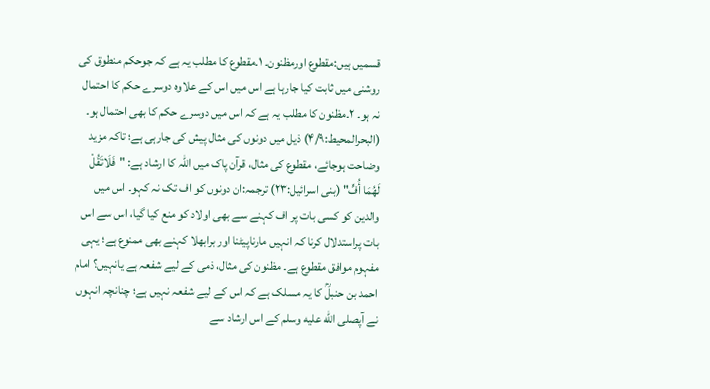قسمیں ہیں:مقطوع اورمظنون۔ ۱۔مقطوع کا مطلب یہ ہے کہ جوحکم منطوق کی روشنی میں ثابت کیا جارہا ہے اس میں اس کے علاوہ دوسرے حکم کا احتمال نہ ہو۔ ۲۔مظنون کا مطلب یہ ہے کہ اس میں دوسرے حکم کا بھی احتمال ہو۔ (البحرالمحیط:۴/۹) ذیل میں دونوں کی مثال پیش کی جارہی ہے؛ تاکہ مزید وضاحت ہوجائے، مقطوع کی مثال، قرآن پاک میں اللہ کا ارشاد ہے: "فَلَاتَقُلْ لَهُمَا أُفٍّ" (بنی اسرائیل:۲۳) ترجمہ:ان دونوں کو اف تک نہ کہو۔ اس میں والدین کو کسی بات پر اف کہنے سے بھی اولاد کو منع کیا گیا، اس سے اس بات پراستدلال کرنا کہ انہیں مارناپیٹنا اور برابھلا کہنے بھی ممنوع ہے؛ یہی مفہوم موافق مقطوع ہے۔ مظنون کی مثال، ذمی کے لیے شفعہ ہے یانہیں؟ امام احمد بن حنبلؒ کا یہ مسلک ہے کہ اس کے لیے شفعہ نہیں ہے؛ چنانچہ انہوں نے آپصلى الله عليه وسلم کے اس ارشاد سے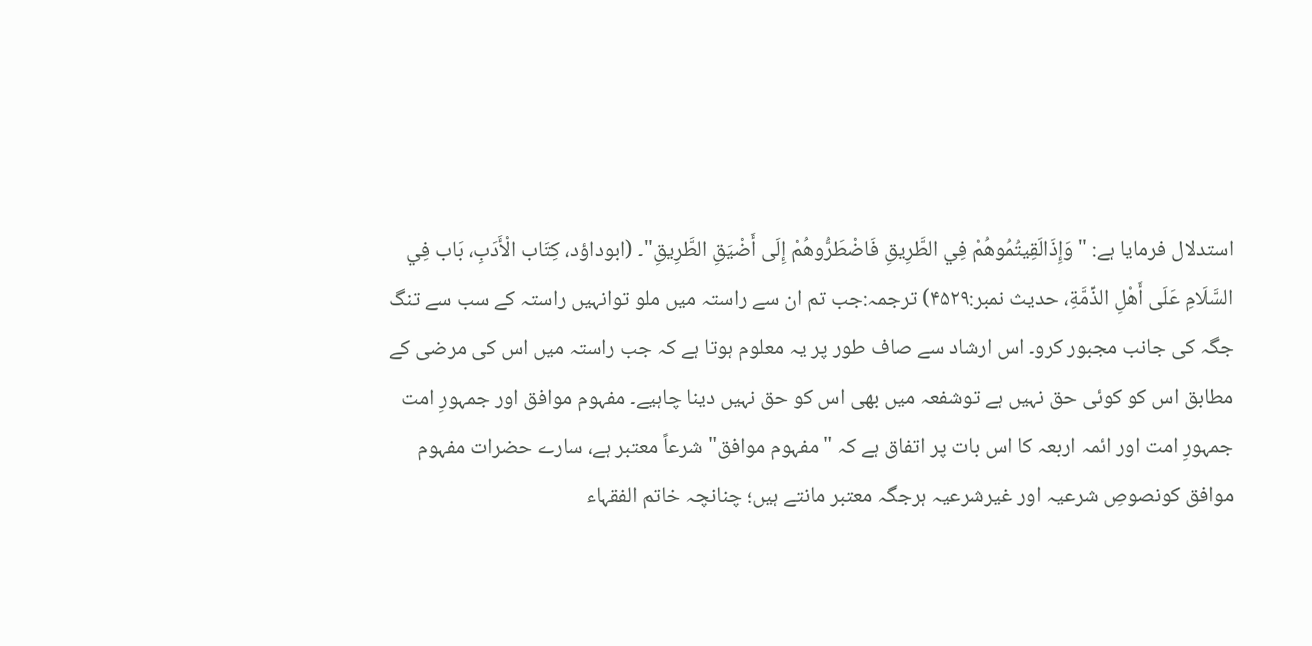استدلال فرمایا ہے: "وَإِذَالَقِيتُمُوهُمْ فِي الطَّرِيقِ فَاضْطَرُّوهُمْ إِلَى أَضْيَقِ الطَّرِيقِ"۔ (ابوداؤد، كِتَاب الْأَدَبِ، بَاب فِي السَّلَامِ عَلَى أَهْلِ الذِّمَّةِ، حدیث نمبر:۴۵۲۹) ترجمہ:جب تم ان سے راستہ میں ملو توانہیں راستہ کے سب سے تنگ جگہ کی جانب مجبور کرو۔ اس ارشاد سے صاف طور پر یہ معلوم ہوتا ہے کہ جب راستہ میں اس کی مرضی کے مطابق اس کو کوئی حق نہیں ہے توشفعہ میں بھی اس کو حق نہیں دینا چاہیے۔ مفہوم موافق اور جمہورِ امت جمہورِ امت اور ائمہ اربعہ کا اس بات پر اتفاق ہے کہ "مفہوم موافق" شرعاً معتبر ہے، سارے حضرات مفہوم موافق کونصوصِ شرعیہ اور غیرشرعیہ ہرجگہ معتبر مانتے ہیں؛ چنانچہ خاتم الفقہاء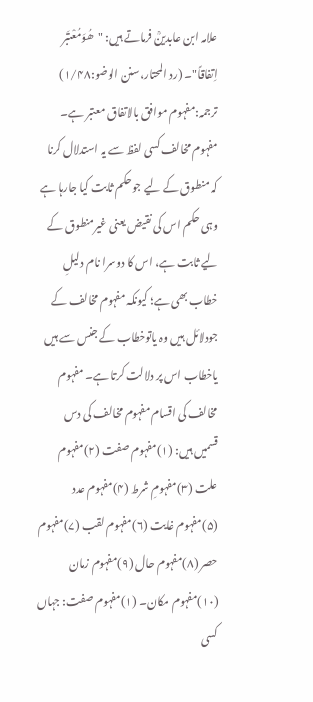علامہ ابن عابدینؒ فرماتے ہیں: "ھُوَمُعْتَبر اِتفاقاً"۔ (رد المحتار،سنن الوضو:۱/۴۸) ترجمہ:مفہوم موافق بالاتفاق معتبر ہے۔ مفہوم مخالف کسی لفظ سے یہ استدلال کرنا کہ منطوق کے لیے جوحکم ثابت کیا جارہا ہے وہی حکم اس کی نقیض یعنی غیرمنطوق کے لیے ثابت ہے، اس کا دوسرا نام دلیلِ خطاب بھی ہے؛ کیونکہ مفہوم مخالف کے جودلائل ہیں وہ یاتوخطاب کے جنس سے ہیں یاخطاب اس پر دلالت کرتا ہے۔ مفہوم مخالف کی اقسام مفہوم مخالف کی دس قسمیں ہیں: (۱)مفہوم صفت (۲)مفہوم علت (۳)مفہومِ شرط (۴)مفہوم عدد (۵)مفہوم غایت (۶)مفہوم لقب (۷)مفہوم حصر (۸)مفہوم حال (۹)مفہوم زمان (۱۰)مفہوم مکان۔ (۱)مفہوم صفت: جہاں کسی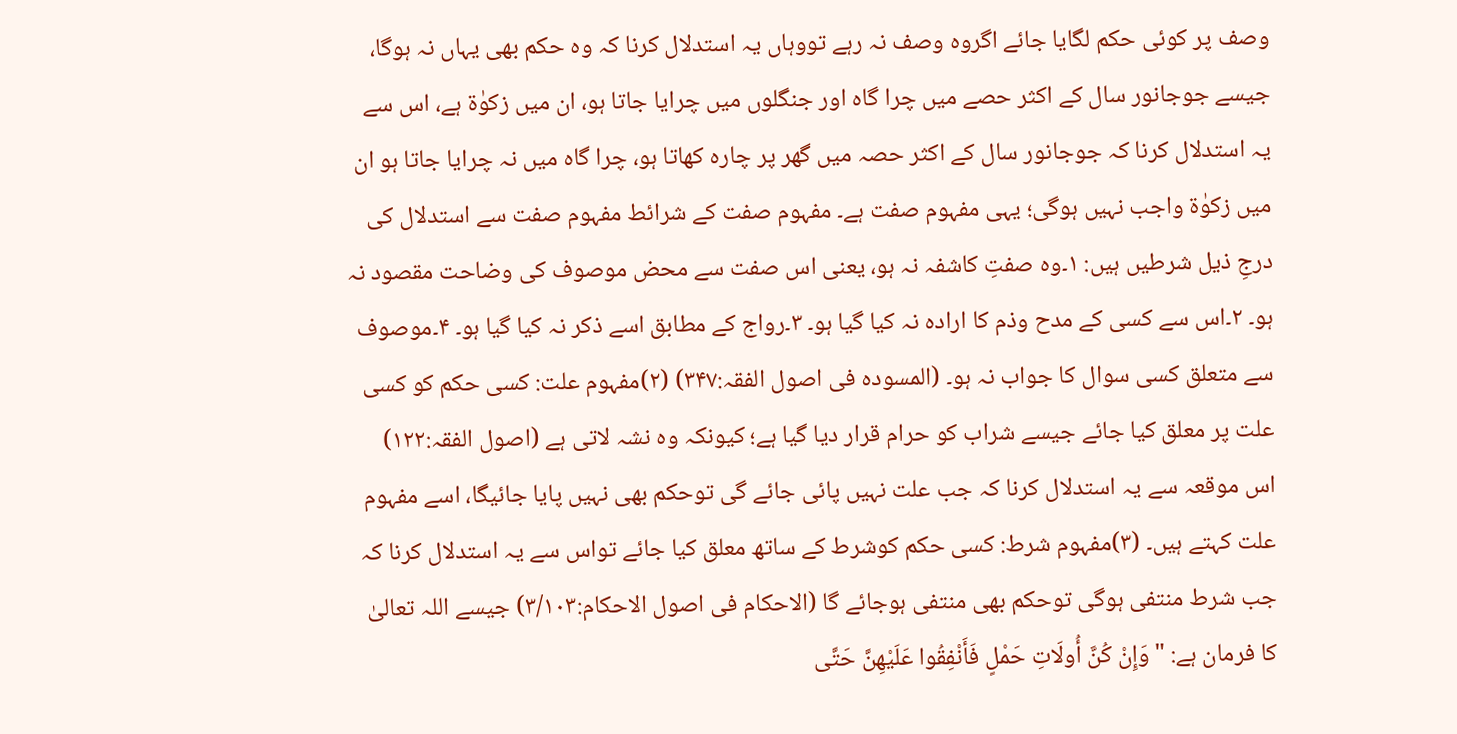وصف پر کوئی حکم لگایا جائے اگروہ وصف نہ رہے تووہاں یہ استدلال کرنا کہ وہ حکم بھی یہاں نہ ہوگا، جیسے جوجانور سال کے اکثر حصے میں چرا گاہ اور جنگلوں میں چرایا جاتا ہو، ان میں زکوٰۃ ہے، اس سے یہ استدلال کرنا کہ جوجانور سال کے اکثر حصہ میں گھر پر چارہ کھاتا ہو، چرا گاہ میں نہ چرایا جاتا ہو ان میں زکوٰۃ واجب نہیں ہوگی؛ یہی مفہوم صفت ہے۔ مفہوم صفت کے شرائط مفہوم صفت سے استدلال کی درجِ ذیل شرطیں ہیں: ۱۔وہ صفتِ کاشفہ نہ ہو، یعنی اس صفت سے محض موصوف کی وضاحت مقصود نہ ہو۔ ۲۔اس سے کسی کے مدح وذم کا ارادہ نہ کیا گیا ہو۔ ۳۔رواج کے مطابق اسے ذکر نہ کیا گیا ہو۔ ۴۔موصوف سے متعلق کسی سوال کا جواب نہ ہو۔ (المسودہ فی اصول الفقہ:۳۴۷) (۲)مفہوم علت: کسی حکم کو کسی علت پر معلق کیا جائے جیسے شراب کو حرام قرار دیا گیا ہے؛ کیونکہ وہ نشہ لاتی ہے (اصول الفقہ:۱۲۲) اس موقعہ سے یہ استدلال کرنا کہ جب علت نہیں پائی جائے گی توحکم بھی نہیں پایا جائیگا، اسے مفہوم علت کہتے ہیں۔ (۳)مفہوم شرط: کسی حکم کوشرط کے ساتھ معلق کیا جائے تواس سے یہ استدلال کرنا کہ جب شرط منتفی ہوگی توحکم بھی منتفی ہوجائے گا (الاحکام فی اصول الاحکام:۳/۱۰۳) جیسے اللہ تعالیٰ کا فرمان ہے: "وَإِنْ كُنَّ أُولَاتِ حَمْلٍ فَأَنْفِقُوا عَلَيْهِنَّ حَتَّى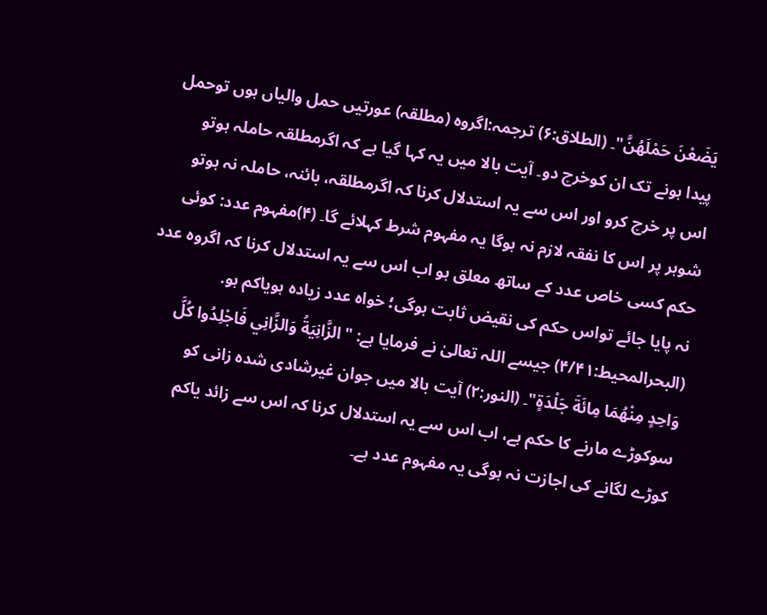يَضَعْنَ حَمْلَهُنَّ"۔ (الطلاق:۶) ترجمہ:اگروہ (مطلقہ) عورتیں حمل والیاں ہوں توحمل پیدا ہونے تک ان کوخرچ دو۔ آیت بالا میں یہ کہا گیا ہے کہ اگرمطلقہ حاملہ ہوتو اس پر خرچ کرو اور اس سے یہ استدلال کرنا کہ اگرمطلقہ، بائنہ، حاملہ نہ ہوتو شوہر پر اس کا نفقہ لازم نہ ہوگا یہ مفہوم شرط کہلائے گا۔ (۴)مفہوم عدد: کوئی حکم کسی خاص عدد کے ساتھ معلق ہو اب اس سے یہ استدلال کرنا کہ اگروہ عدد نہ پایا جائے تواس حکم کی نقیض ثابت ہوگی؛ خواہ عدد زیادہ ہویاکم ہو. (البحرالمحیط:۴/۴۱) جیسے اللہ تعالیٰ نے فرمایا ہے: "الزَّانِيَةُ وَالزَّانِي فَاجْلِدُوا كُلَّ وَاحِدٍ مِنْهُمَا مِائَةَ جَلْدَةٍ"۔ (النور:۲) آیت بالا میں جوان غیرشادی شدہ زانی کو سوکوڑے مارنے کا حکم ہے، اب اس سے یہ استدلال کرنا کہ اس سے زائد یاکم کوڑے لگانے کی اجازت نہ ہوگی یہ مفہوم عدد ہے۔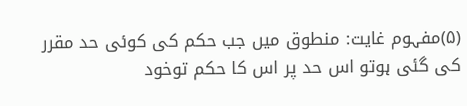(۵)مفہوم غایت: منطوق میں جب حکم کی کوئی حد مقرر کی گئی ہوتو اس حد پر اس کا حکم توخود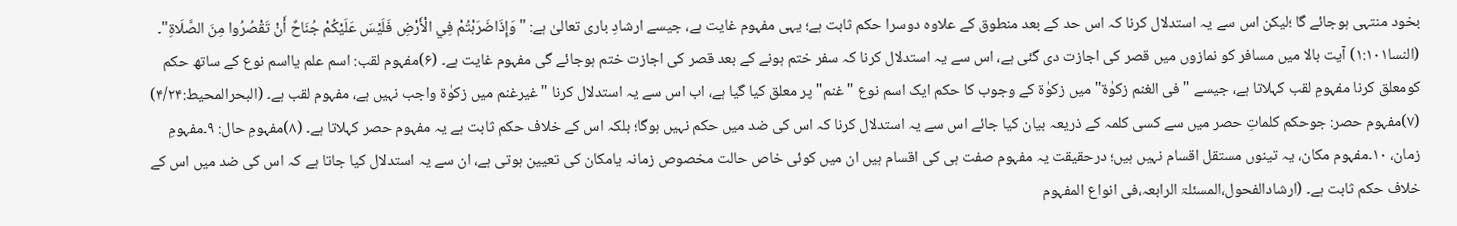بخود منتہی ہوجائے گا ؛لیکن اس سے یہ استدلال کرنا کہ اس حد کے بعد منطوق کے علاوہ دوسرا حکم ثابت ہے؛ یہی مفہوم غایت ہے، جیسے ارشادِ باری تعالیٰ ہے: "وَإِذَاضَرَبْتُمْ فِي الْأَرْضِ فَلَيْسَ عَلَيْكُمْ جُنَاحٌ أَنْ تَقْصُرُوا مِنَ الصَّلَاةِ"۔ (النسا۱:۱۰۱) آیت بالا میں مسافر کو نمازوں میں قصر کی اجازت دی گئی ہے، اس سے یہ استدلال کرنا کہ سفر ختم ہونے کے بعد قصر کی اجازت ختم ہوجائے گی مفہوم غایت ہے۔ (۶)مفہوم لقب: اسم علم یااسم نوع کے ساتھ حکم کومعلق کرنا مفہومِ لقب کہلاتا ہے، جیسے "فی الغنم زکوٰۃ" میں زکوٰۃ کے وجوب کا حکم ایک اسم نوع "غنم" پر معلق کیا گیا ہے، اب اس سے یہ استدلال کرنا "غیرغنم میں زکوٰۃ واجب نہیں ہے، مفہوم لقب ہے۔ (البحرالمحیط:۴/۲۴) (۷)مفہوم حصر: جوحکم کلماتِ حصر میں سے کسی کلمہ کے ذریعہ بیان کیا جائے اس سے یہ استدلال کرنا کہ اس کی ضد میں حکم نہیں ہوگا؛ بلکہ اس کے خلاف حکم ثابت ہے یہ مفہوم حصر کہلاتا ہے۔ (۸)مفہومِ حال: ۹۔مفہومِ زمان، ۱۰۔مفہوم مکان، یہ تینوں مستقل اقسام نہیں ہیں؛ درحقیقت یہ مفہوم صفت ہی کی اقسام ہیں ان میں کوئی خاص حالت مخصوص زمانہ یامکان کی تعیین ہوتی ہے، ان سے یہ استدلال کیا جاتا ہے کہ اس کی ضد میں اس کے خلاف حکم ثابت ہے۔ (ارشادالفحول،المسئلۃ الرابعہ،فی انواع المفہوم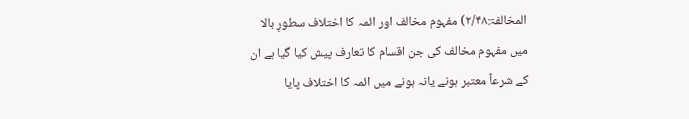المخالفۃ:۲/۴۸) مفہوم مخالف اور ائمہ کا اختلاف سطورِ بالا میں مفہوم مخالف کی جن اقسام کا تعارف پیش کیا گیا ہے ان کے شرعاً معتبر ہونے یانہ ہونے میں ائمہ کا اختلاف پایا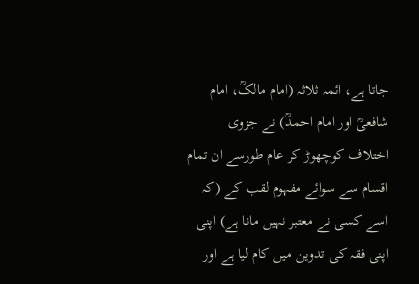جاتا ہے، ائمہ ثلاثہ (امام مالکؒ، امام شافعیؒ اور امام احمدؒ) نے جزوی اختلاف کوچھوڑ کر عام طورسے ان تمام اقسام سے سوائے مفہوم لقب کے (کہ اسے کسی نے معتبر نہیں مانا ہے) اپنی اپنی فقہ کی تدوین میں کام لیا ہے اور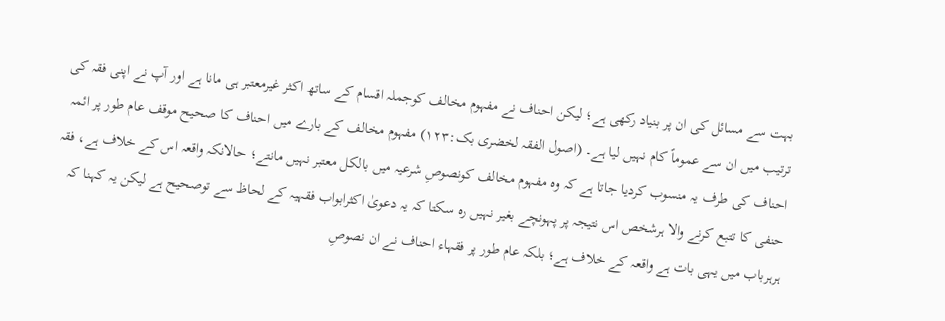بہت سے مسائل کی ان پر بنیاد رکھی ہے؛ لیکن احناف نے مفہوم مخالف کوجملہ اقسام کے ساتھ اکثر غیرمعتبر ہی مانا ہے اور آپ نے اپنی فقہ کی ترتیب میں ان سے عموماً کام نہیں لیا ہے۔ (اصول الفقہ لخضری بک:۱۲۳) مفہوم مخالف کے بارے میں احناف کا صحیح موقف عام طور پر ائمہ احناف کی طرف یہ منسوب کردیا جاتا ہے کہ وہ مفہوم مخالف کونصوصِ شرعیہ میں بالکل معتبر نہیں مانتے؛ حالانکہ واقعہ اس کے خلاف ہے، فقہ حنفی کا تتبع کرنے والا ہرشخص اس نتیجہ پر پہونچے بغیر نہیں رہ سکتا کہ یہ دعویٰ اکثرابواب فقہیہ کے لحاظ سے توصحیح ہے لیکن یہ کہنا کہ ہرہرباب میں یہی بات ہے واقعہ کے خلاف ہے؛ بلکہ عام طور پر فقہاء احناف نے ان نصوصِ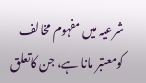شرعیہ میں مفہوم مخالف کومعتبر مانا ہے، جن کاتعلق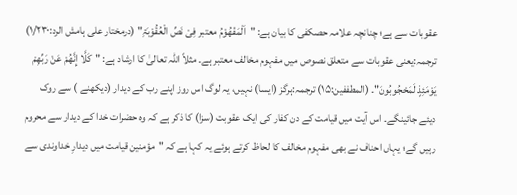عقوبات سے ہے؛ چنانچہ علامہ حصکفی کا بیان ہے: "اَلْمَفْھُوْمُ معتبر فِیْ نَصِّ الْعُقُوْبَۃِ" (درمختار علی ہامش الرد:۱/۲۳۰) ترجمہ:یعنی عقوبات سے متعلق نصوص میں مفہوم مخالف معتبر ہے۔ مثلاً اللہ تعالیٰ کا ارشاد ہے: "كَلَّا إِنَّهُمْ عَنْ رَبِّهِمْ يَوْمَئِذٍ لَمَحْجُوبُونَ"۔ (المطففین:۱۵) ترجمہ:ہرگز (ایسا) نہیں، یہ لوگ اس روز اپنے رب کے دیدار (دیکھنے ) سے روک دیئے جائینگے۔ اس آیت میں قیامت کے دن کفار کی ایک عقوبت (سزا) کا ذکر ہے کہ وہ حضرات خدا کے دیدار سے محروم رہیں گے؛ یہاں احناف نے بھی مفہوم مخالف کا لحاظ کرتے ہوئے یہ کہا ہے کہ "مؤمنین قیامت میں دیدارِ خداوندی سے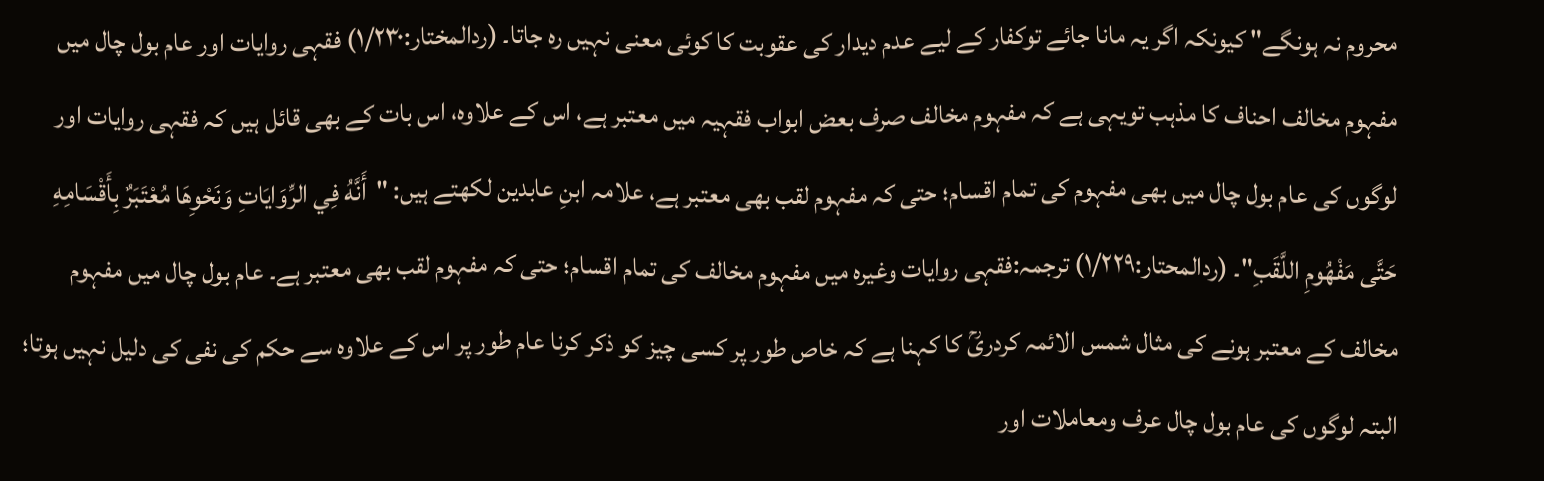محروم نہ ہونگے" کیونکہ اگر یہ مانا جائے توکفار کے لیے عدم دیدار کی عقوبت کا کوئی معنی نہیں رہ جاتا۔ (ردالمختار:۱/۲۳۰) فقہی روایات اور عام بول چال میں مفہوم مخالف احناف کا مذہب تویہی ہے کہ مفہوم مخالف صرف بعض ابواب فقہیہ میں معتبر ہے، اس کے علاوہ، اس بات کے بھی قائل ہیں کہ فقہی روایات اور لوگوں کی عام بول چال میں بھی مفہوم کی تمام اقسام؛ حتی کہ مفہوم لقب بھی معتبر ہے، علامہ ابنِ عابدین لکھتے ہیں: "أَنَّهُ فِي الرِّوَايَاتِ وَنَحْوِهَا مُعْتَبَرٌ بِأَقْسَامِهِ حَتَّى مَفْهُومِ اللَّقَبِ"۔ (ردالمحتار:۱/۲۲۹) ترجمہ:فقہی روایات وغیرہ میں مفہوم مخالف کی تمام اقسام؛ حتی کہ مفہوم لقب بھی معتبر ہے۔ عام بول چال میں مفہوم مخالف کے معتبر ہونے کی مثال شمس الائمہ کردریؒ کا کہنا ہے کہ خاص طور پر کسی چیز کو ذکر کرنا عام طور پر اس کے علاوہ سے حکم کی نفی کی دلیل نہیں ہوتا؛ البتہ لوگوں کی عام بول چال عرف ومعاملات اور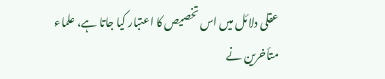عقلی دلائل میں اس تخصیص کا اعتبار کیا جاتا ہے، علماء متأخرین نے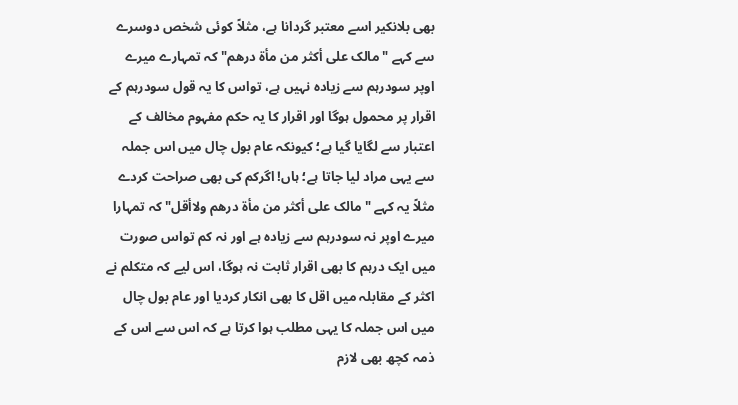بھی بلانکیر اسے معتبر گردانا ہے، مثلاً کوئی شخص دوسرے سے کہے "مالک علی أکثر من مأۃ درھم"کہ تمہارے میرے اوپر سودرہم سے زیادہ نہیں ہے، تواس کا یہ قول سودرہم کے اقرار پر محمول ہوگا اور اقرار کا یہ حکم مفہوم مخالف کے اعتبار سے لگایا گیا ہے؛ کیونکہ عام بول چال میں اس جملہ سے یہی مراد لیا جاتا ہے؛ ہاں! اگرکم کی بھی صراحت کردے مثلاً یہ کہے "مالک علی أکثر من مأۃ درھم ولاأقل" کہ تمہارا میرے اوپر نہ سودرہم سے زیادہ ہے اور نہ کم تواس صورت میں ایک درہم کا بھی اقرار ثابت نہ ہوگا، اس لیے کہ متکلم نے اکثر کے مقابلہ میں اقل کا بھی انکار کردیا اور عام بول چال میں اس جملہ کا یہی مطلب ہوا کرتا ہے کہ اس سے اس کے ذمہ کچھ بھی لازم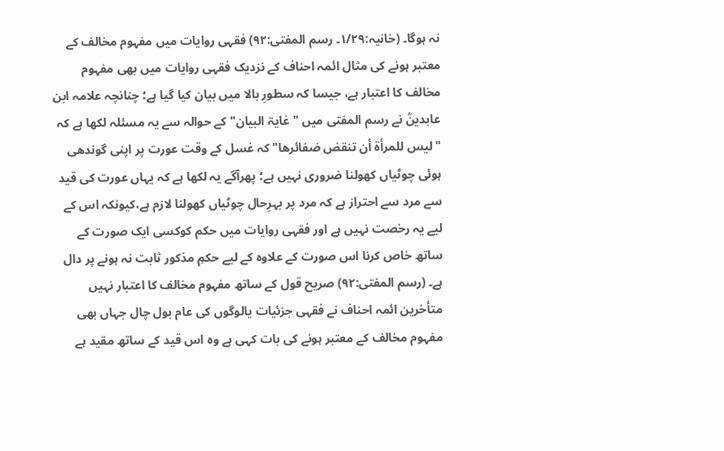نہ ہوگا۔ (خانیہ:۱/۲۹۔ رسم المفتی:۹۲) فقہی روایات میں مفہوم مخالف کے معتبر ہونے کی مثال ائمہ احناف کے نزدیک فقہی روایات میں بھی مفہوم مخالف کا اعتبار ہے، جیسا کہ سطورِ بالا میں بیان کیا گیا ہے؛ چنانچہ علامہ ابن عابدینؒ نے رسم المفتی میں "غایۃ البیان" کے حوالہ سے یہ مسئلہ لکھا ہے کہ "لیس للمرأۃ أن تنقض ضفائرھا" کہ غسل کے وقت عورت پر اپنی گوندھی ہوئی چوٹیاں کھولنا ضروری نہیں ہے؛ پھرآگے یہ لکھا ہے کہ یہاں عورت کی قید سے مرد سے احتراز ہے کہ مرد پر بہرِحال چوٹیاں کھولنا لازم ہے،کیونکہ اس کے لیے یہ رخصت نہیں ہے اور فقہی روایات میں حکم کوکسی ایک صورت کے ساتھ خاص کرنا اس صورت کے علاوہ کے لیے حکمِ مذکور ثابت نہ ہونے پر دال ہے۔ (رسم المفتی:۹۲) صریح قول کے ساتھ مفہوم مخالف کا اعتبار نہیں متأخرین ائمہ احناف نے فقہی جزئیات یالوگوں کی عام بول چال جہاں بھی مفہوم مخالف کے معتبر ہونے کی بات کہی ہے وہ اس قید کے ساتھ مقید ہے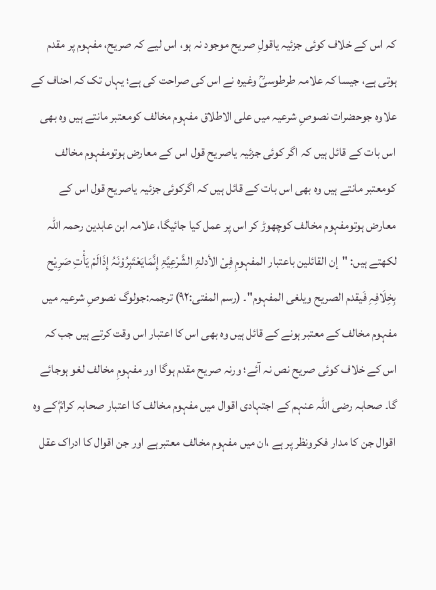کہ اس کے خلاف کوئی جزئیہ یاقولِ صریح موجود نہ ہو، اس لیے کہ صریح، مفہوم پر مقدم ہوتی ہے، جیسا کہ علامہ طرطوسیؒ وغیرہ نے اس کی صراحت کی ہے؛ یہاں تک کہ احناف کے علاوہ جوحضرات نصوصِ شرعیہ میں علی الاطلاق مفہوم مخالف کومعتبر مانتے ہیں وہ بھی اس بات کے قائل ہیں کہ اگر کوئی جزئیہ یاصریح قول اس کے معارض ہوتومفہوم مخالف کومعتبر مانتے ہیں وہ بھی اس بات کے قائل ہیں کہ اگرکوئی جزئیہ یاصریح قول اس کے معارض ہوتومفہوم مخالف کوچھوڑ کر اس پر عمل کیا جائیگا، علامہ ابن عابدین رحمہ اللہ لکھتے ہیں: "إن القائلین باعتبار المفہومِ فِیْ الأدلۃِ الشَّرْعِیَّۃِ إِنَّمَایَعْتَبِرُوْنَہُ إِذَالَمْ یَأْتِ صَرِیْح بِخِلَافِہِ فَیقدم الصریح ویلغی المفہوم"۔ (رسم المفتی:۹۲) ترجمہ:جولوگ نصوصِ شرعیہ میں مفہوم مخالف کے معتبر ہونے کے قائل ہیں وہ بھی اس کا اعتبار اس وقت کرتے ہیں جب کہ اس کے خلاف کوئی صریح نص نہ آئے؛ ورنہ صریح مقدم ہوگا اور مفہومِ مخالف لغو ہوجائے گا۔ صحابہ رضی اللہ عنہم کے اجتہادی اقوال میں مفہوم مخالف کا اعتبار صحابہ کرامؓ کے وہ اقوال جن کا مدار فکرونظر پر ہے ،ان میں مفہوم مخالف معتبرہے اور جن اقوال کا ادراک عقل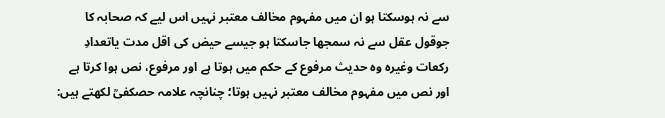سے نہ ہوسکتا ہو ان میں مفہوم مخالف معتبر نہیں اس لیے کہ صحابہ کا جوقول عقل سے نہ سمجھا جاسکتا ہو جیسے حیض کی اقل مدت یاتعدادِ رکعات وغیرہ وہ حدیث مرفوع کے حکم میں ہوتا ہے اور مرفوع، نص ہوا کرتا ہے اور نص میں مفہوم مخالف معتبر نہیں ہوتا؛ چنانچہ علامہ حصکفیؒ لکھتے ہیں: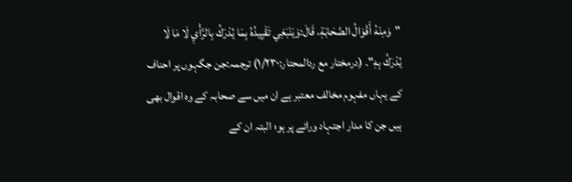"وَمِنْهُ أَقْوَالُ الصَّحَابَةِ، قَالَ:وَيَنْبَغِي تَقْيِيدُهُ بِمَا يُدْرَكُ بِالرَّأْيِ لَا مَا لَا يُدْرَكُ بِهِ"۔ (درمختار مع ردالمحتار:۱/۲۳۰) ترجمہ:جن جگہوں پر احناف کے یہاں مفہوم مخالف معتبر ہے ان میں سے صحابہ کے وہ اقوال بھی ہیں جن کا مدار اجتہاد ورائے پر ہو؛ البتہ ان کے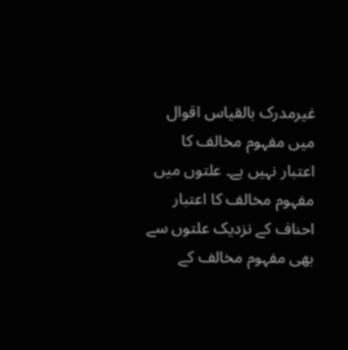غیرمدرک بالقیاس اقوال میں مفہوم مخالف کا اعتبار نہیں ہے۔ علتوں میں مفہوم مخالف کا اعتبار احناف کے نزدیک علتوں سے بھی مفہوم مخالف کے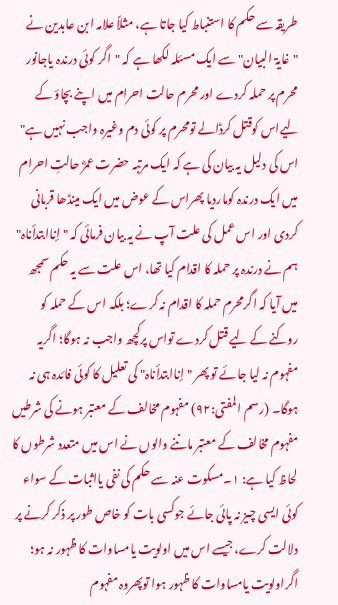طریقہ سے حکم کا استنباط کیا جاتا ہے، مثلاً علامہ ابن عابدین نے "غایۃ البیان" سے ایک مسئلہ لکھا ہے کہ "اگر کوئی درندہ یاجانور محرم پر حملہ کردے اور محرم حالت احرام میں اپنے بچاؤ کے لیےاس کوقتل کرڈالے تومحرم پر کوئی دم وغیرہ واجب نہیں ہے" اس کی دلیل یہ بیان کی ہے کہ ایک مرتبہ حضرت عمرؓ حالتِ احرام میں ایک درندہ کوماردیا پھراس کے عوض میں ایک مینڈھا قربانی کردی اور اس عمل کی علت آپ نے یہ بیان فرمائی کہ "إناابتدأناہ" ہم نے درندہ پر حملہ کا اقدام کیا تھا، اس علت سے یہ حکم سمجھ میں آیا کہ اگرمحرم حملہ کا اقدام نہ کرے؛ بلکہ اس کے حملہ کو روکنے کے لیے قتل کردے تواس پرکچھ واجب نہ ہوگا؛ اگریہ مفہوم نہ لیا جائے تو پھر "إناابتدأناہ" کی تعلیل کا کوئی فائدہ ہی نہ ہوگا۔ (رسم المفتی:۹۲) مفہوم مخالف کے معتبر ہونے کی شرطیں مفہوم مخالف کے معتبر ماننے والوں نے اس میں متعدد شرطوں کا لحاظ کیا ہے: ۱۔مسکوت عنہ سے حکم کی نفی یااثبات کے سواء کوئی ایسی چیز نہ پائی جائے جوکسی بات کو خاص طور پر ذکر کرنے پر دلالت کرے، جیسے اس میں اولویت یامساوات کا ظہور نہ ہو؛ اگراولویت یامساوات کا ظہور ہوا توپھروہ مفہوم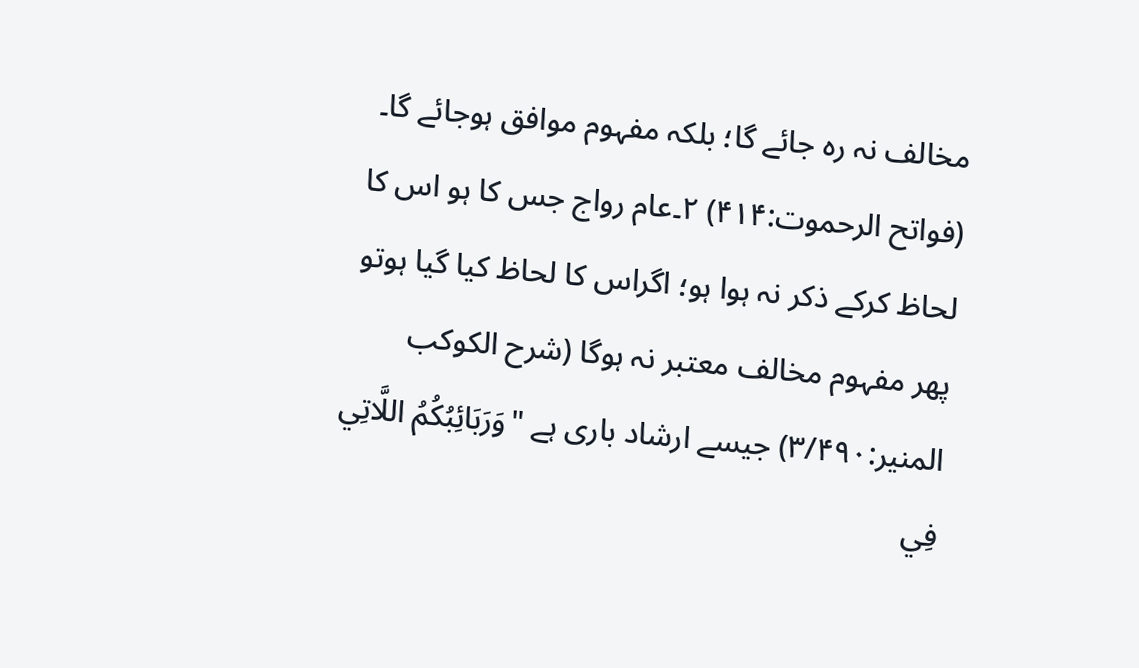مخالف نہ رہ جائے گا؛ بلکہ مفہوم موافق ہوجائے گا۔ (فواتح الرحموت:۴۱۴) ۲۔عام رواج جس کا ہو اس کا لحاظ کرکے ذکر نہ ہوا ہو؛ اگراس کا لحاظ کیا گیا ہوتو پھر مفہوم مخالف معتبر نہ ہوگا (شرح الکوکب المنیر:۳/۴۹۰) جیسے ارشاد باری ہے "وَرَبَائِبُكُمُ اللَّاتِي فِي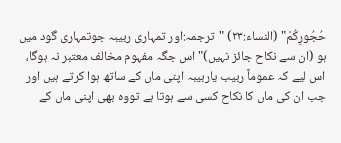حُجُورِكُمْ" (النساء:۲۳) "ترجمہ:اور تمہاری ربیبہ جوتمہاری گود میں ہو (ان سے نکاح جائز نہیں)" اس جگہ مفہوم مخالف معتبر نہ ہوگا، اس لیے کہ عموماً ربیب یاربیبہ اپنی ماں کے ساتھ ہوا کرتے ہیں اور جب ان کی ماں کا نکاح کسی سے ہوتا ہے تووہ بھی اپنی ماں کے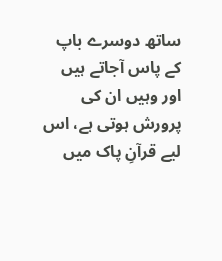ساتھ دوسرے باپ کے پاس آجاتے ہیں اور وہیں ان کی پرورش ہوتی ہے، اس لیے قرآنِ پاک میں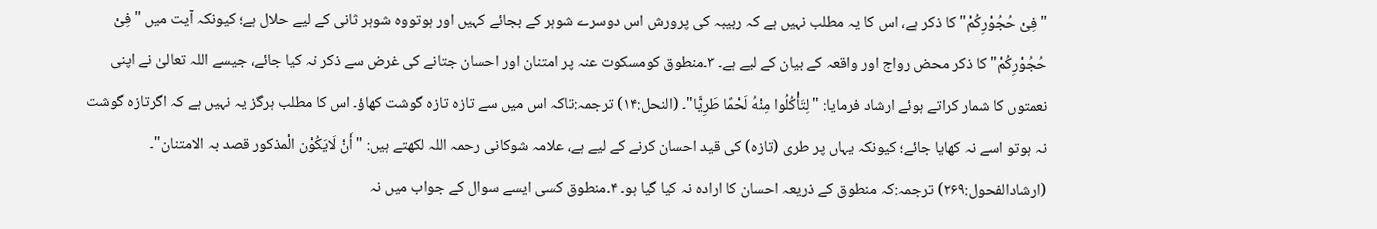"فِیْ حُجُوْرِکُمْ" کا ذکر ہے، اس کا یہ مطلب نہیں ہے کہ ربیبہ کی پرورش اس دوسرے شوہر کے بجائے کہیں اور ہوتووہ شوہر ثانی کے لیے حلال ہے؛ کیونکہ آیت میں "فِیْ حُجُوْرِکُمْ" کا ذکر محض رواج اور واقعہ کے بیان کے لیے ہے۔ ۳۔منطوق کومسکوت عنہ پر امتنان اور احسان جتانے کی غرض سے ذکر نہ کیا جائے، جیسے اللہ تعالیٰ نے اپنی نعمتوں کا شمار کراتے ہوئے ارشاد فرمایا: "لِتَأْكُلُوا مِنْهُ لَحْمًا طَرِيًّا"۔ (النحل:۱۴) ترجمہ:تاکہ اس میں سے تازہ تازہ گوشت کھاؤ۔ اس کا مطلب ہرگز یہ نہیں ہے کہ اگرتازہ گوشت نہ ہوتو اسے نہ کھایا جائے؛ کیونکہ یہاں پر طری (تازہ) کی قید احسان کرنے کے لیے ہے، علامہ شوکانی رحمہ اللہ لکھتے ہیں: "أَنْ لَایَکُوْن الْمذکور قصد بہ الامتنان"۔ (ارشادالفحول:۲۶۹) ترجمہ:کہ منطوق کے ذریعہ احسان کا ارادہ نہ کیا گیا ہو۔ ۴۔منطوق کسی ایسے سوال کے جواب میں نہ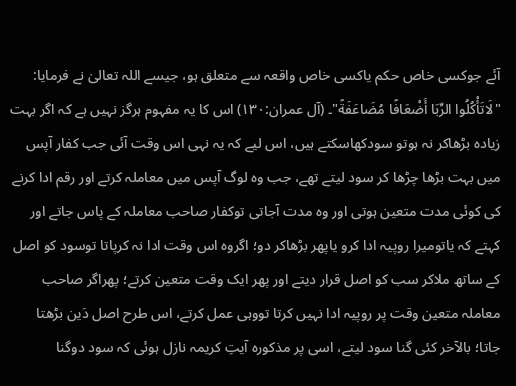آئے جوکسی خاص حکم یاکسی خاص واقعہ سے متعلق ہو، جیسے اللہ تعالیٰ نے فرمایا: "لَاتَأْكُلُوا الرِّبَا أَضْعَافًا مُضَاعَفَةً"۔ (آل عمران:۱۳۰) اس کا یہ مفہوم ہرگز نہیں ہے کہ اگر بہت زیادہ بڑھاکر نہ ہوتو سودکھاسکتے ہیں، اس لیے کہ یہ نہی اس وقت آئی جب کفار آپس میں بہت بڑھا چڑھا کر سود لیتے تھے، جب وہ لوگ آپس میں معاملہ کرتے اور رقم ادا کرنے کی کوئی مدت متعین ہوتی اور وہ مدت آجاتی توکفار صاحب معاملہ کے پاس جاتے اور کہتے کہ یاتومیرا روپیہ ادا کرو یاپھر بڑھاکر دو؛ اگروہ اس وقت ادا نہ کرپاتا توسود کو اصل کے ساتھ ملاکر سب کو اصل قرار دیتے اور پھر ایک وقت متعین کرتے؛ پھراگر صاحب معاملہ متعین وقت پر روپیہ ادا نہیں کرتا تووہی عمل کرتے، اس طرح اصل دَین بڑھتا جاتا؛ بالآخر کئی گنا سود لیتے، اسی پر مذکورہ آیتِ کریمہ نازل ہوئی کہ سود دوگنا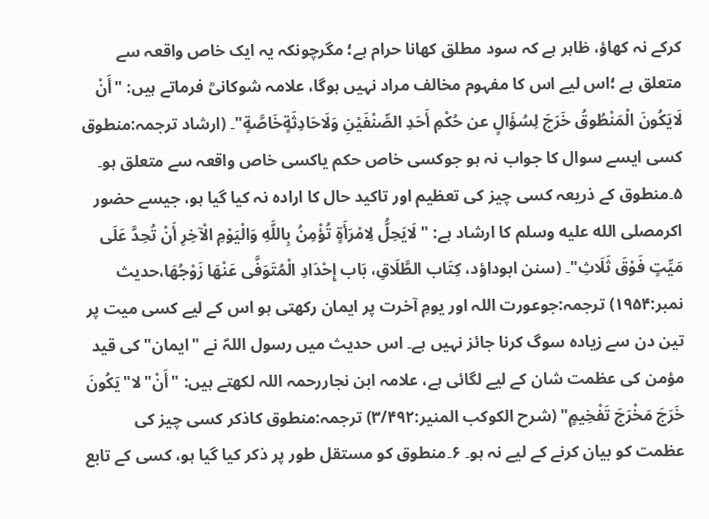کرکے نہ کھاؤ، ظاہر ہے کہ سود مطلق کھانا حرام ہے؛ مگرچونکہ یہ ایک خاص واقعہ سے متعلق ہے ؛اس لیے اس کا مفہوم مخالف مراد نہیں ہوگا، علامہ شوکانیؒ فرماتے ہیں: "أَنْ لَايَكُونَ الْمَنْطُوقُ خَرَجَ لِسُؤَالٍ عن حُكْمِ أَحَدِ الصِّنْفَيْنِ وَلَاحَادِثَةٍخَاصَّةٍ"۔ (ارشاد ترجمہ:منطوق کسی ایسے سوال کا جواب نہ ہو جوکسی خاص حکم یاکسی خاص واقعہ سے متعلق ہو۔ ۵۔منطوق کے ذریعہ کسی چیز کی تعظیم اور تاکید حال کا ارادہ نہ کیا گیا ہو، جیسے حضور اکرمصلى الله عليه وسلم کا ارشاد ہے: "لَايَحِلُّ لِامْرَأَةٍ تُؤْمِنُ بِاللَّهِ وَالْيَوْمِ الْآخِرِ أَنْ تُحِدَّ عَلَى مَيِّتٍ فَوْقَ ثَلَاثِ"۔ (سنن ابوداؤد، كِتَاب الطَّلَاقِ، بَاب إِحْدَادِ الْمُتَوَفَّى عَنْهَا زَوْجُهَا،حدیث نمبر:۱۹۵۴) ترجمہ:جوعورت اللہ اور یومِ آخرت پر ایمان رکھتی ہو اس کے لیے کسی میت پر تین دن سے زیادہ سوگ کرنا جائز نہیں ہے۔ اس حدیث میں رسول اللہؐ نے "ایمان" کی قید مؤمن کی عظمت شان کے لیے لگائی ہے، علامہ ابن نجاررحمہ اللہ لکھتے ہیں: "أَنْ"لا"يَكُونَ خَرَجَ مَخْرَجَ تَفْخِيمٍ" (شرح الکوکب المنیر:۳/۴۹۲) ترجمہ:منطوق کاذکر کسی چیز کی عظمت کو بیان کرنے کے لیے نہ ہو۔ ۶۔منطوق کو مستقل طور پر ذکر کیا گیا ہو، کسی کے تابع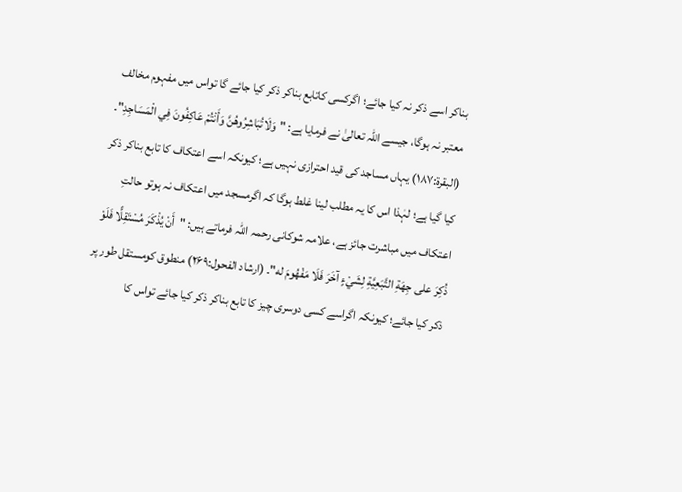بناکر اسے ذکر نہ کیا جائے؛ اگرکسی کاتابع بناکر ذکر کیا جائے گا تواس میں مفہوم مخالف معتبر نہ ہوگا، جیسے اللہ تعالیٰ نے فرمایا ہے: "وَلَاتُبَاشِرُوهُنَّ وَأَنْتُمْ عَاكِفُونَ فِي الْمَسَاجِدِ"۔ (البقرۃ:۱۸۷) یہاں مساجد کی قید احترازی نہیں ہے؛ کیونکہ اسے اعتکاف کا تابع بناکر ذکر کیا گیا ہے؛ لہٰذا اس کا یہ مطلب لینا غلط ہوگا کہ اگرمسجد میں اعتکاف نہ ہوتو حالتِ اعتکاف میں مباشرت جائز ہے، علامہ شوکانی رحمہ اللہ فرماتے ہیں: "أَنْ يُذْكَرَ مُسْتَقِلًّا فَلَوْ ذُكِرَ على جِهَةِ التَّبَعِيَّةِ لِشَيْءٍ آخَرَ فَلَا مَفْهُومَ له"۔ (ارشاد الفحول:۲۶۹) منطوق کومستقل طور پر ذکر کیا جائے؛ کیونکہ اگراسے کسی دوسری چیز کا تابع بناکر ذکر کیا جائے تواس کا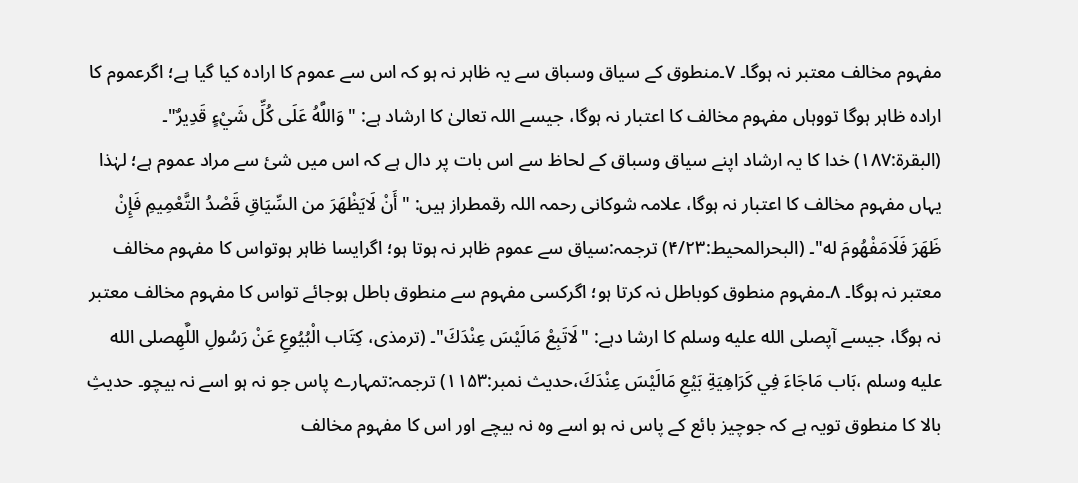مفہوم مخالف معتبر نہ ہوگا۔ ۷۔منطوق کے سیاق وسباق سے یہ ظاہر نہ ہو کہ اس سے عموم کا ارادہ کیا گیا ہے؛ اگرعموم کا ارادہ ظاہر ہوگا تووہاں مفہوم مخالف کا اعتبار نہ ہوگا، جیسے اللہ تعالیٰ کا ارشاد ہے: "وَاللَّهُ عَلَى كُلِّ شَيْءٍ قَدِيرٌ"۔ (البقرۃ:۱۸۷) خدا کا یہ ارشاد اپنے سیاق وسباق کے لحاظ سے اس بات پر دال ہے کہ اس میں شیٔ سے مراد عموم ہے؛ لہٰذا یہاں مفہوم مخالف کا اعتبار نہ ہوگا، علامہ شوکانی رحمہ اللہ رقمطراز ہیں: "أَنْ لَايَظْهَرَ من السِّيَاقِ قَصْدُ التَّعْمِيمِ فَإِنْ ظَهَرَ فَلَامَفْهُومَ له"۔ (البحرالمحیط:۴/۲۳) ترجمہ:سیاق سے عموم ظاہر نہ ہوتا ہو؛ اگرایسا ظاہر ہوتواس کا مفہوم مخالف معتبر نہ ہوگا۔ ۸۔مفہوم منطوق کوباطل نہ کرتا ہو؛ اگرکسی مفہوم سے منطوق باطل ہوجائے تواس کا مفہوم مخالف معتبر نہ ہوگا، جیسے آپصلى الله عليه وسلم کا ارشا دہے: "لَاتَبِعْ مَالَيْسَ عِنْدَكَ"۔ (ترمذی، كِتَاب الْبُيُوعِ عَنْ رَسُولِ اللَّهِصلى الله عليه وسلم ،بَاب مَاجَاءَ فِي كَرَاهِيَةِ بَيْعِ مَالَيْسَ عِنْدَكَ،حدیث نمبر:۱۱۵۳) ترجمہ:تمہارے پاس جو نہ ہو اسے نہ بیچو۔ حدیثِ بالا کا منطوق تویہ ہے کہ جوچیز بائع کے پاس نہ ہو اسے وہ نہ بیچے اور اس کا مفہوم مخالف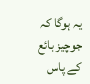یہ ہوگا کہ جوچیز بائع کے پاس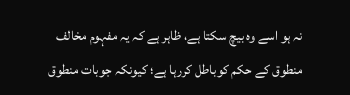نہ ہو اسے وہ بیچ سکتا ہے، ظاہر ہے کہ یہ مفہوم مخالف منطوق کے حکم کوباطل کررہا ہے؛ کیونکہ جوبات منطوق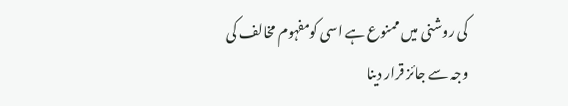کی روشنی میں ممنوع ہے اسی کومفہوم مخالف کی وجہ سے جائز قرار دینا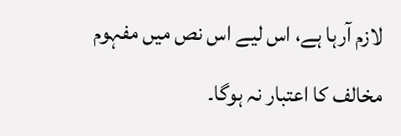لازم آرہا ہے، اس لیے اس نص میں مفہوم مخالف کا اعتبار نہ ہوگا۔